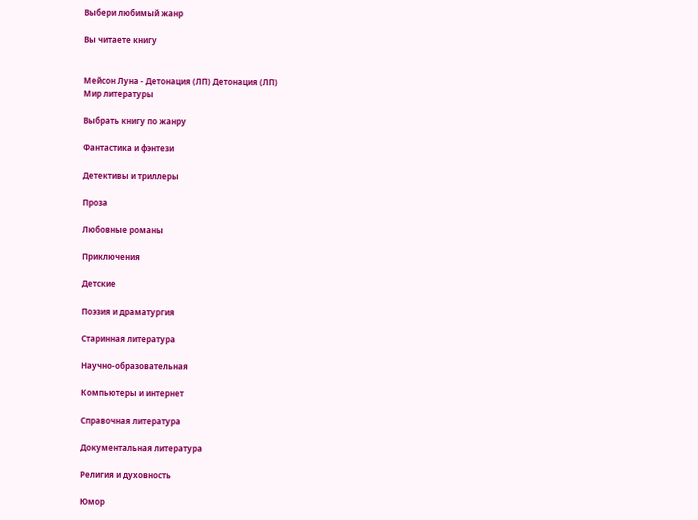Выбери любимый жанр

Вы читаете книгу


Мейсон Луна - Детонация (ЛП) Детонация (ЛП)
Мир литературы

Выбрать книгу по жанру

Фантастика и фэнтези

Детективы и триллеры

Проза

Любовные романы

Приключения

Детские

Поэзия и драматургия

Старинная литература

Научно-образовательная

Компьютеры и интернет

Справочная литература

Документальная литература

Религия и духовность

Юмор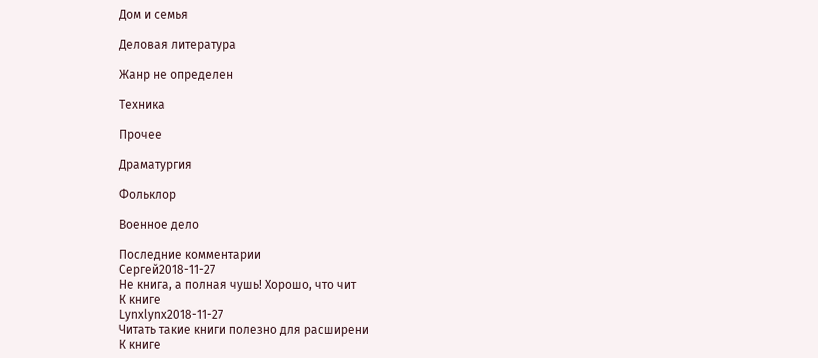Дом и семья

Деловая литература

Жанр не определен

Техника

Прочее

Драматургия

Фольклор

Военное дело

Последние комментарии
Сергей2018-11-27
Не книга, а полная чушь! Хорошо, что чит
К книге
Lynxlynx2018-11-27
Читать такие книги полезно для расширени
К книге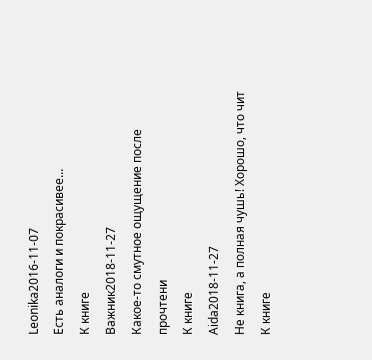Leonika2016-11-07
Есть аналоги и покрасивее...
К книге
Важник2018-11-27
Какое-то смутное ощущение после прочтени
К книге
Aida2018-11-27
Не книга, а полная чушь! Хорошо, что чит
К книге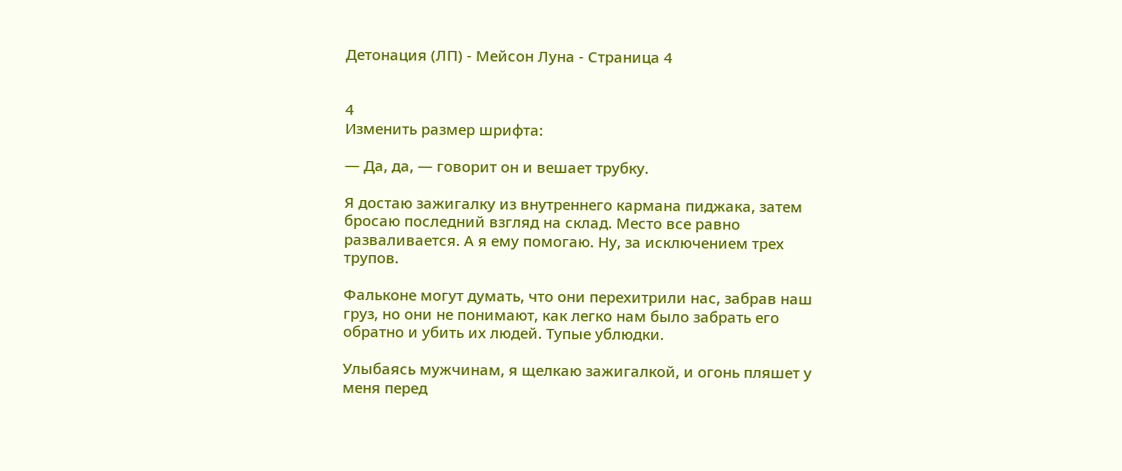Детонация (ЛП) - Мейсон Луна - Страница 4


4
Изменить размер шрифта:

— Да, да, — говорит он и вешает трубку.

Я достаю зажигалку из внутреннего кармана пиджака, затем бросаю последний взгляд на склад. Место все равно разваливается. А я ему помогаю. Ну, за исключением трех трупов.

Фальконе могут думать, что они перехитрили нас, забрав наш груз, но они не понимают, как легко нам было забрать его обратно и убить их людей. Тупые ублюдки.

Улыбаясь мужчинам, я щелкаю зажигалкой, и огонь пляшет у меня перед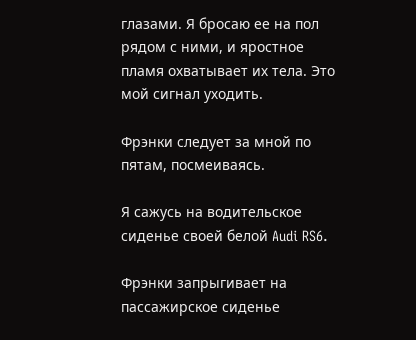глазами. Я бросаю ее на пол рядом с ними, и яростное пламя охватывает их тела. Это мой сигнал уходить.

Фрэнки следует за мной по пятам, посмеиваясь.

Я сажусь на водительское сиденье своей белой Audi RS6.

Фрэнки запрыгивает на пассажирское сиденье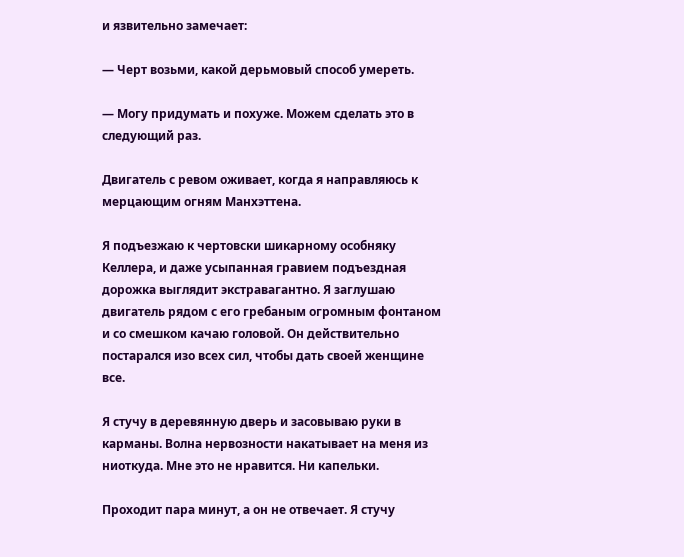и язвительно замечает:

— Черт возьми, какой дерьмовый способ умереть.

— Могу придумать и похуже. Можем сделать это в следующий раз.

Двигатель с ревом оживает, когда я направляюсь к мерцающим огням Манхэттена.

Я подъезжаю к чертовски шикарному особняку Келлера, и даже усыпанная гравием подъездная дорожка выглядит экстравагантно. Я заглушаю двигатель рядом с его гребаным огромным фонтаном и со смешком качаю головой. Он действительно постарался изо всех сил, чтобы дать своей женщине все.

Я стучу в деревянную дверь и засовываю руки в карманы. Волна нервозности накатывает на меня из ниоткуда. Мне это не нравится. Ни капельки.

Проходит пара минут, а он не отвечает. Я стучу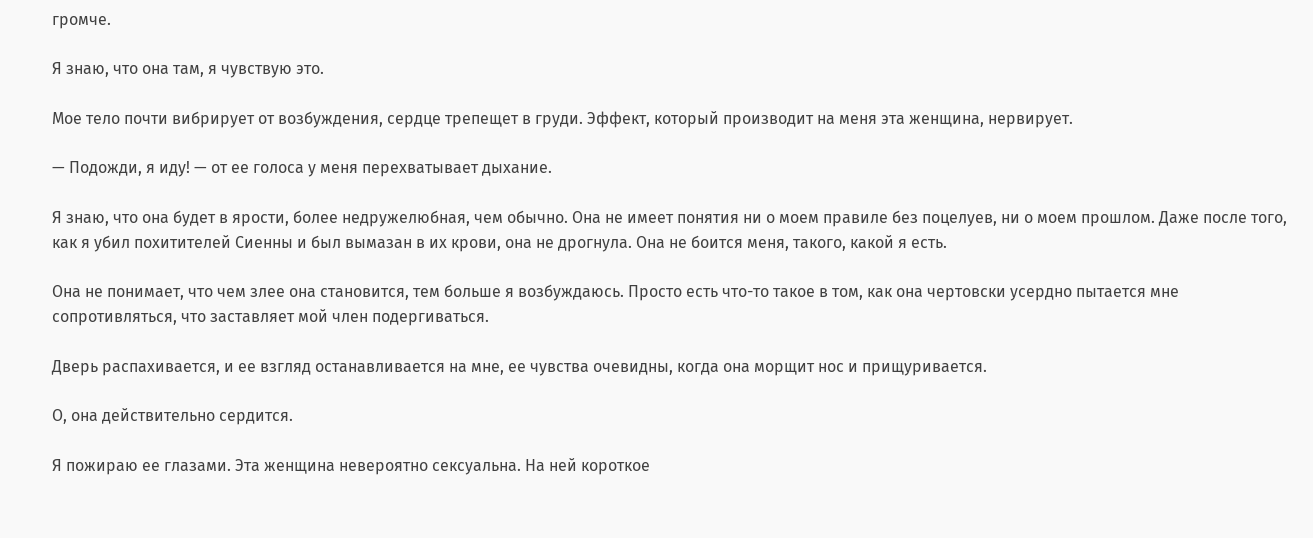громче.

Я знаю, что она там, я чувствую это.

Мое тело почти вибрирует от возбуждения, сердце трепещет в груди. Эффект, который производит на меня эта женщина, нервирует.

— Подожди, я иду! — от ее голоса у меня перехватывает дыхание.

Я знаю, что она будет в ярости, более недружелюбная, чем обычно. Она не имеет понятия ни о моем правиле без поцелуев, ни о моем прошлом. Даже после того, как я убил похитителей Сиенны и был вымазан в их крови, она не дрогнула. Она не боится меня, такого, какой я есть.

Она не понимает, что чем злее она становится, тем больше я возбуждаюсь. Просто есть что-то такое в том, как она чертовски усердно пытается мне сопротивляться, что заставляет мой член подергиваться.

Дверь распахивается, и ее взгляд останавливается на мне, ее чувства очевидны, когда она морщит нос и прищуривается.

О, она действительно сердится.

Я пожираю ее глазами. Эта женщина невероятно сексуальна. На ней короткое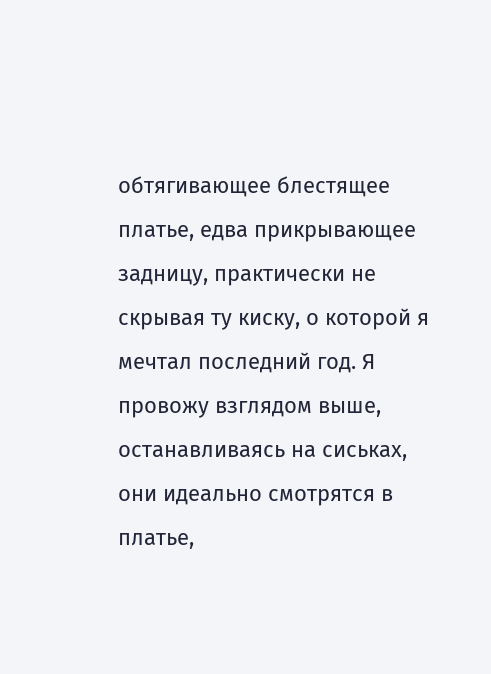обтягивающее блестящее платье, едва прикрывающее задницу, практически не скрывая ту киску, о которой я мечтал последний год. Я провожу взглядом выше, останавливаясь на сиськах, они идеально смотрятся в платье,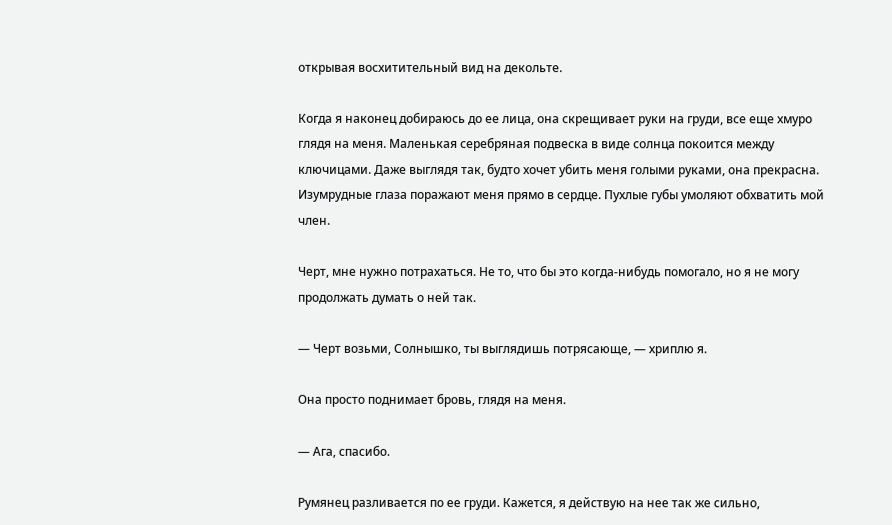открывая восхитительный вид на декольте.

Когда я наконец добираюсь до ее лица, она скрещивает руки на груди, все еще хмуро глядя на меня. Маленькая серебряная подвеска в виде солнца покоится между ключицами. Даже выглядя так, будто хочет убить меня голыми руками, она прекрасна. Изумрудные глаза поражают меня прямо в сердце. Пухлые губы умоляют обхватить мой член.

Черт, мне нужно потрахаться. Не то, что бы это когда-нибудь помогало, но я не могу продолжать думать о ней так.

— Черт возьми, Солнышко, ты выглядишь потрясающе, — хриплю я.

Она просто поднимает бровь, глядя на меня.

— Ага, спасибо.

Румянец разливается по ее груди. Кажется, я действую на нее так же сильно,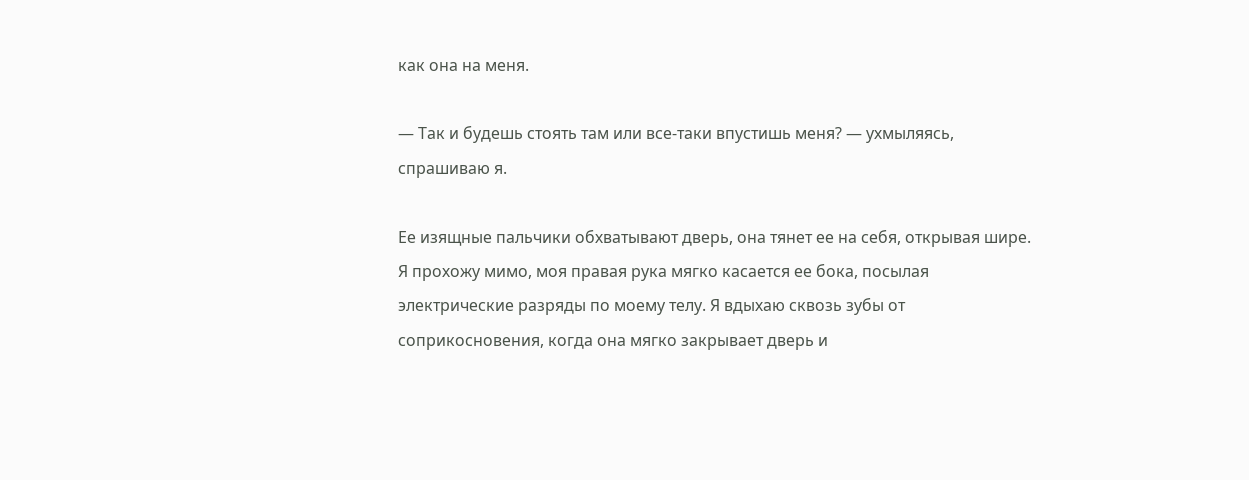как она на меня.

— Так и будешь стоять там или все-таки впустишь меня? — ухмыляясь, спрашиваю я.

Ее изящные пальчики обхватывают дверь, она тянет ее на себя, открывая шире. Я прохожу мимо, моя правая рука мягко касается ее бока, посылая электрические разряды по моему телу. Я вдыхаю сквозь зубы от соприкосновения, когда она мягко закрывает дверь и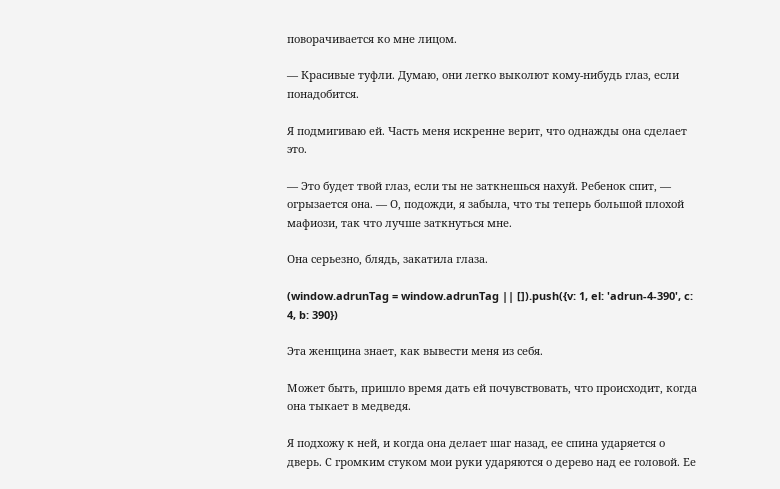поворачивается ко мне лицом.

— Красивые туфли. Думаю, они легко выколют кому-нибудь глаз, если понадобится.

Я подмигиваю ей. Часть меня искренне верит, что однажды она сделает это.

— Это будет твой глаз, если ты не заткнешься нахуй. Ребенок спит, — огрызается она. — О, подожди, я забыла, что ты теперь большой плохой мафиози, так что лучше заткнуться мне.

Она серьезно, блядь, закатила глаза.

(window.adrunTag = window.adrunTag || []).push({v: 1, el: 'adrun-4-390', c: 4, b: 390})

Эта женщина знает, как вывести меня из себя.

Может быть, пришло время дать ей почувствовать, что происходит, когда она тыкает в медведя.

Я подхожу к ней, и когда она делает шаг назад, ее спина ударяется о дверь. С громким стуком мои руки ударяются о дерево над ее головой. Ее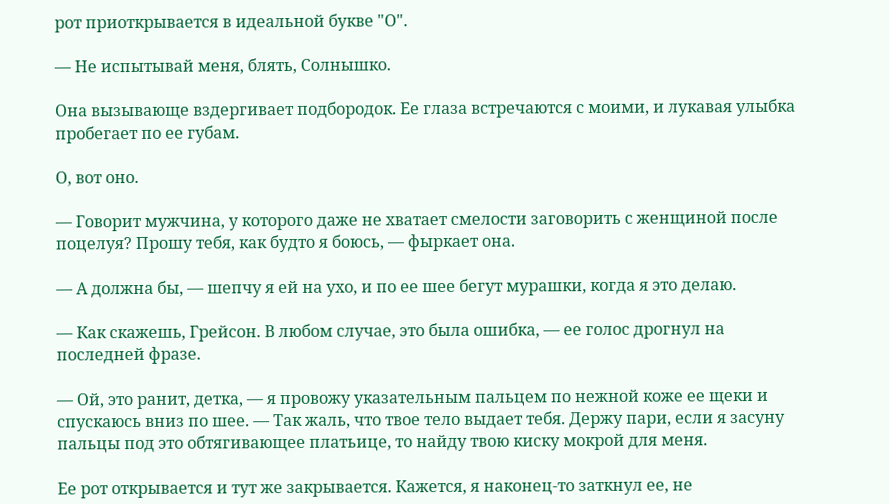рот приоткрывается в идеальной букве "О".

— Не испытывай меня, блять, Солнышко.

Она вызывающе вздергивает подбородок. Ее глаза встречаются с моими, и лукавая улыбка пробегает по ее губам.

О, вот оно.

— Говорит мужчина, у которого даже не хватает смелости заговорить с женщиной после поцелуя? Прошу тебя, как будто я боюсь, — фыркает она.

— А должна бы, — шепчу я ей на ухо, и по ее шее бегут мурашки, когда я это делаю.

— Как скажешь, Грейсон. В любом случае, это была ошибка, — ее голос дрогнул на последней фразе.

— Ой, это ранит, детка, — я провожу указательным пальцем по нежной коже ее щеки и спускаюсь вниз по шее. — Так жаль, что твое тело выдает тебя. Держу пари, если я засуну пальцы под это обтягивающее платьице, то найду твою киску мокрой для меня.

Ее рот открывается и тут же закрывается. Кажется, я наконец-то заткнул ее, не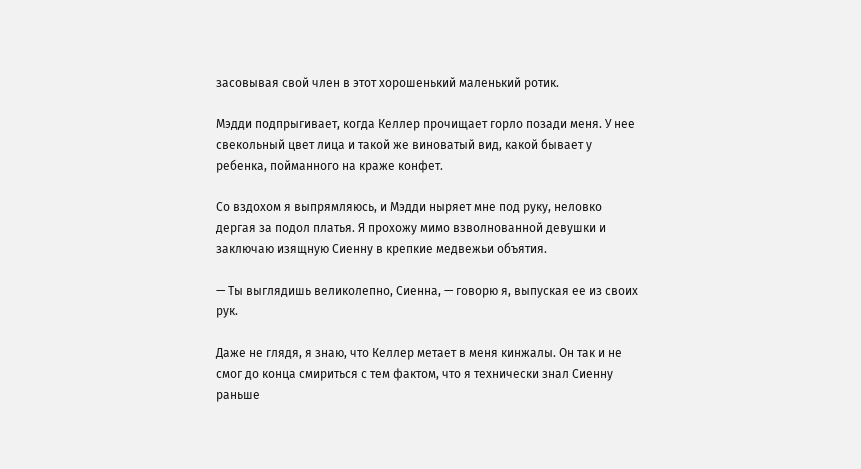засовывая свой член в этот хорошенький маленький ротик.

Мэдди подпрыгивает, когда Келлер прочищает горло позади меня. У нее свекольный цвет лица и такой же виноватый вид, какой бывает у ребенка, пойманного на краже конфет.

Со вздохом я выпрямляюсь, и Мэдди ныряет мне под руку, неловко дергая за подол платья. Я прохожу мимо взволнованной девушки и заключаю изящную Сиенну в крепкие медвежьи объятия.

— Ты выглядишь великолепно, Сиенна, — говорю я, выпуская ее из своих рук.

Даже не глядя, я знаю, что Келлер метает в меня кинжалы. Он так и не смог до конца смириться с тем фактом, что я технически знал Сиенну раньше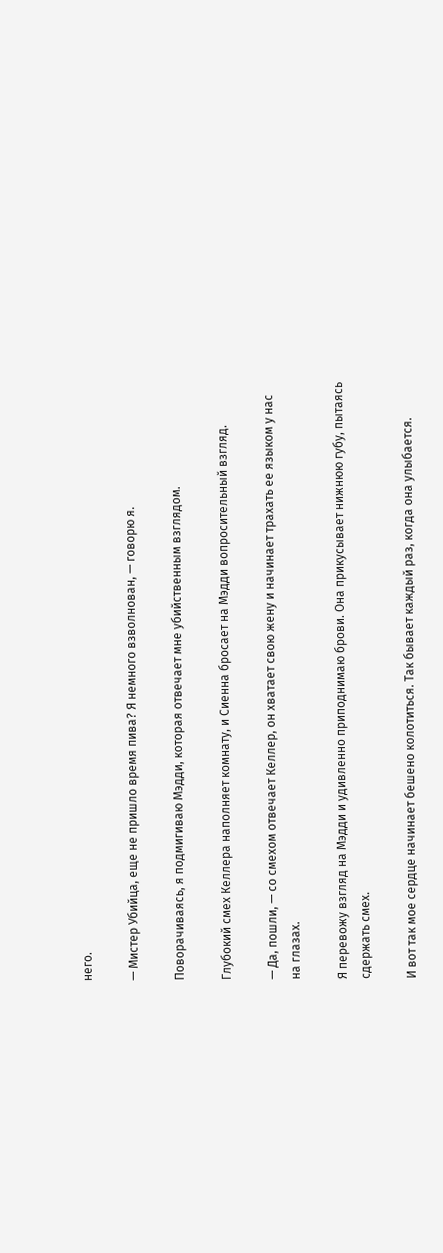него.

— Мистер Убийца, еще не пришло время пива? Я немного взволнован, — говорю я.

Поворачиваясь, я подмигиваю Мэдди, которая отвечает мне убийственным взглядом.

Глубокий смех Келлера наполняет комнату, и Сиенна бросает на Мэдди вопросительный взгляд.

— Да, пошли, — со смехом отвечает Келлер, он хватает свою жену и начинает трахать ее языком у нас на глазах.

Я перевожу взгляд на Мэдди и удивленно приподнимаю брови. Она прикусывает нижнюю губу, пытаясь сдержать смех.

И вот так мое сердце начинает бешено колотиться. Так бывает каждый раз, когда она улыбается.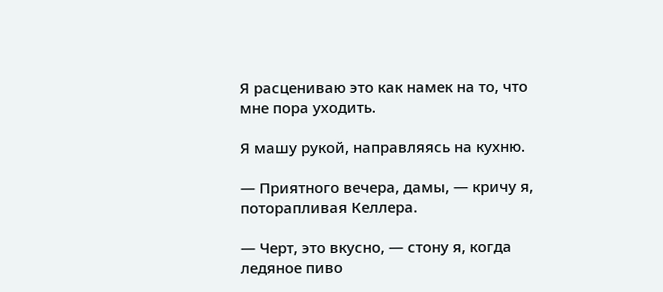Я расцениваю это как намек на то, что мне пора уходить.

Я машу рукой, направляясь на кухню.

— Приятного вечера, дамы, — кричу я, поторапливая Келлера.

— Черт, это вкусно, — стону я, когда ледяное пиво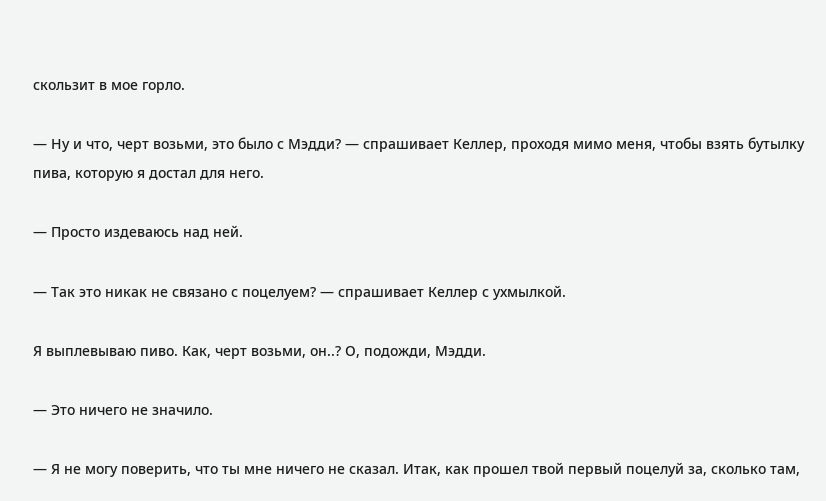скользит в мое горло.

— Ну и что, черт возьми, это было с Мэдди? — спрашивает Келлер, проходя мимо меня, чтобы взять бутылку пива, которую я достал для него.

— Просто издеваюсь над ней.

— Так это никак не связано с поцелуем? — спрашивает Келлер с ухмылкой.

Я выплевываю пиво. Как, черт возьми, он..? О, подожди, Мэдди.

— Это ничего не значило.

— Я не могу поверить, что ты мне ничего не сказал. Итак, как прошел твой первый поцелуй за, сколько там,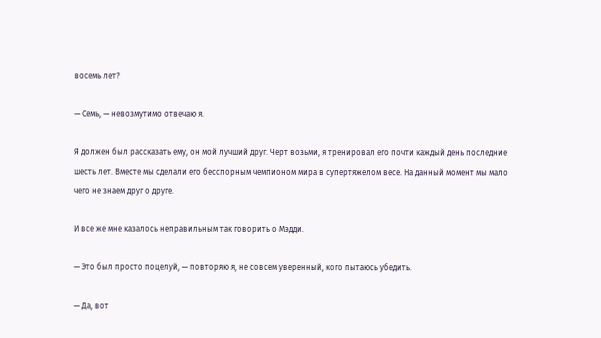восемь лет?

— Семь, — невозмутимо отвечаю я.

Я должен был рассказать ему, он мой лучший друг. Черт возьми, я тренировал его почти каждый день последние шесть лет. Вместе мы сделали его бесспорным чемпионом мира в супертяжелом весе. На данный момент мы мало чего не знаем друг о друге.

И все же мне казалось неправильным так говорить о Мэдди.

— Это был просто поцелуй, — повторяю я, не совсем уверенный, кого пытаюсь убедить.

— Да, вот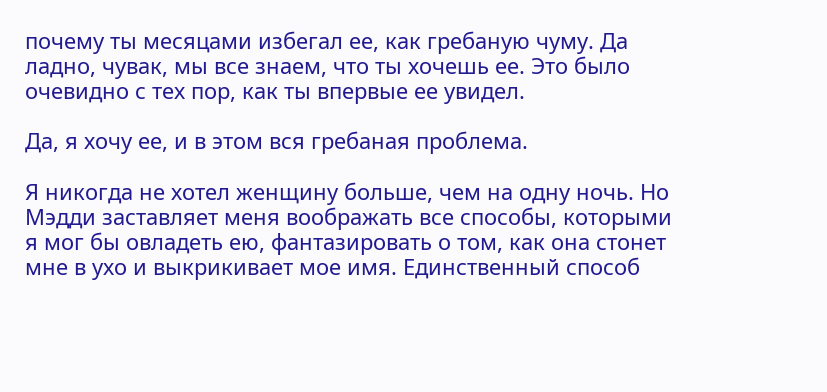почему ты месяцами избегал ее, как гребаную чуму. Да ладно, чувак, мы все знаем, что ты хочешь ее. Это было очевидно с тех пор, как ты впервые ее увидел.

Да, я хочу ее, и в этом вся гребаная проблема.

Я никогда не хотел женщину больше, чем на одну ночь. Но Мэдди заставляет меня воображать все способы, которыми я мог бы овладеть ею, фантазировать о том, как она стонет мне в ухо и выкрикивает мое имя. Единственный способ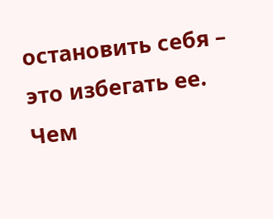остановить себя – это избегать ее. Чем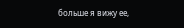больше я вижу ее,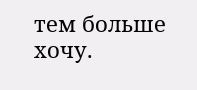тем больше хочу.